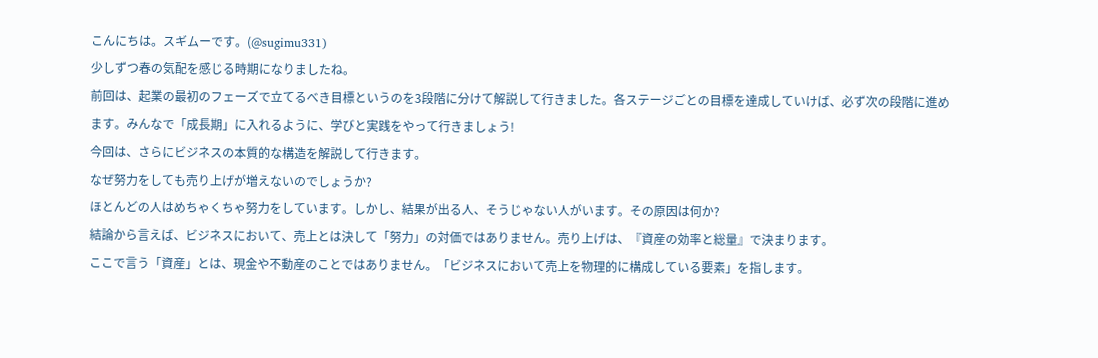こんにちは。スギムーです。(@sugimu331)
少しずつ春の気配を感じる時期になりましたね。
前回は、起業の最初のフェーズで立てるべき目標というのを3段階に分けて解説して行きました。各ステージごとの目標を達成していけば、必ず次の段階に進めます。みんなで「成長期」に入れるように、学びと実践をやって行きましょう!
今回は、さらにビジネスの本質的な構造を解説して行きます。
なぜ努力をしても売り上げが増えないのでしょうか?
ほとんどの人はめちゃくちゃ努力をしています。しかし、結果が出る人、そうじゃない人がいます。その原因は何か?
結論から言えば、ビジネスにおいて、売上とは決して「努力」の対価ではありません。売り上げは、『資産の効率と総量』で決まります。
ここで言う「資産」とは、現金や不動産のことではありません。「ビジネスにおいて売上を物理的に構成している要素」を指します。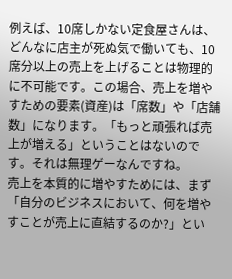例えば、10席しかない定食屋さんは、どんなに店主が死ぬ気で働いても、10席分以上の売上を上げることは物理的に不可能です。この場合、売上を増やすための要素(資産)は「席数」や「店舗数」になります。「もっと頑張れば売上が増える」ということはないのです。それは無理ゲーなんですね。
売上を本質的に増やすためには、まず「自分のビジネスにおいて、何を増やすことが売上に直結するのか?」とい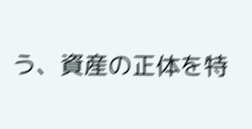う、資産の正体を特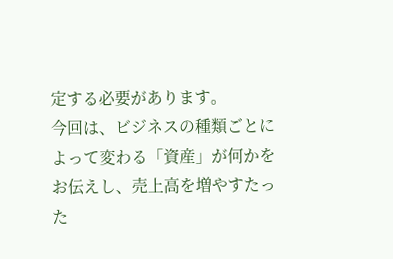定する必要があります。
今回は、ビジネスの種類ごとによって変わる「資産」が何かをお伝えし、売上高を増やすたった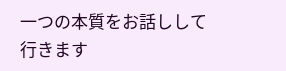一つの本質をお話しして行きます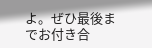よ。ぜひ最後までお付き合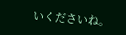いくださいね。